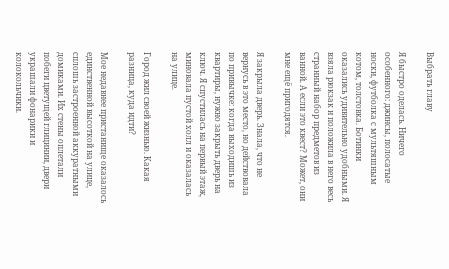Выбрать главу

Я быстро оделась. Ничего особенного: джинсы, полосатые носки, футболка с мультяшным котом, толстовка. Ботинки оказались удивительно удобными. Я взяла рюкзак и положила в него весь странный набор предметов из ванной. А если это квест? Может, они мне ещё пригодятся.

Я закрыла дверь. Знала, что не вернусь в это место, но действовала по привычке: когда выходишь из квартиры, нужно закрыть дверь на ключ. Я спустилась на первый этаж, миновала пустой холл и оказалась на улице.

Город жил своей жизнью. Какая разница, куда идти?

Мое недавнее пристанище оказалось единственной высоткой на улице, сплошь застроенной аккуратными домиками. Их стены оплетали побеги цветущей глицинии, двери украшали фонарики и колокольчики.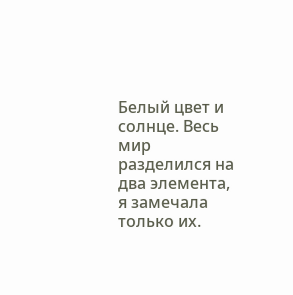Белый цвет и солнце. Весь мир разделился на два элемента, я замечала только их.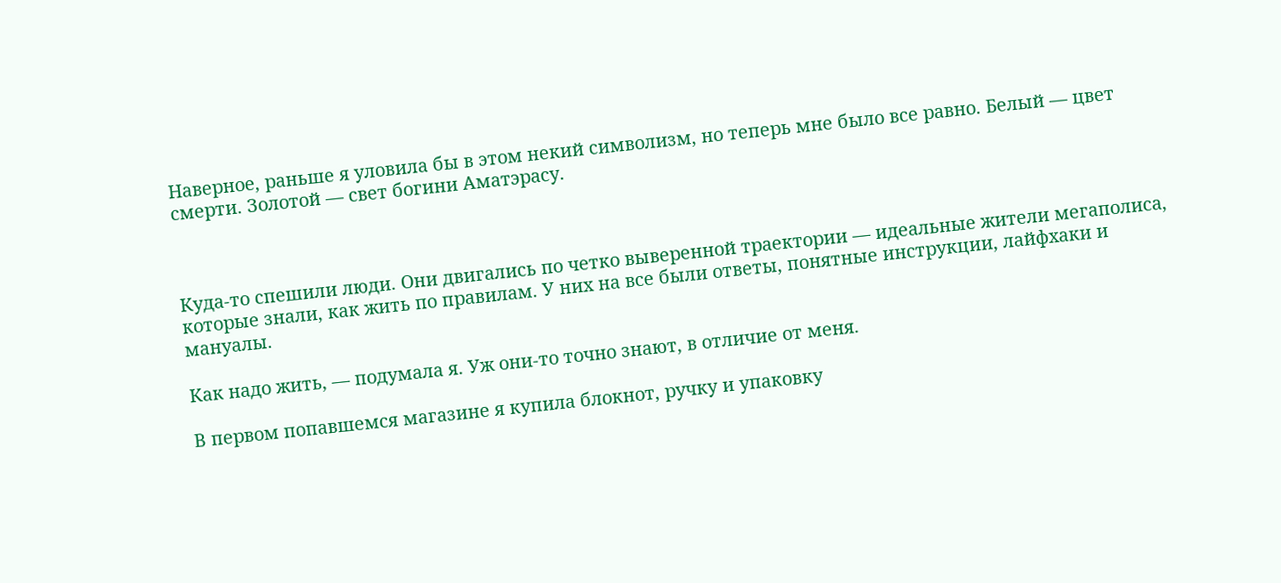Наверное, раньше я уловила бы в этом некий символизм, но теперь мне было все равно. Белый — цвет смерти. Золотой — свет богини Аматэрасу.



Куда-то спешили люди. Они двигались по четко выверенной траектории — идеальные жители мегаполиса, которые знали, как жить по правилам. У них на все были ответы, понятные инструкции, лайфхаки и мануалы.

Как надо жить, — подумала я. Уж они-то точно знают, в отличие от меня.

В первом попавшемся магазине я купила блокнот, ручку и упаковку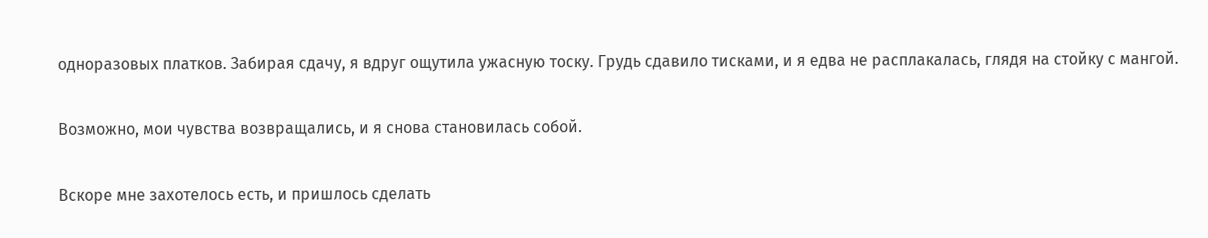одноразовых платков. Забирая сдачу, я вдруг ощутила ужасную тоску. Грудь сдавило тисками, и я едва не расплакалась, глядя на стойку с мангой.

Возможно, мои чувства возвращались, и я снова становилась собой.

Вскоре мне захотелось есть, и пришлось сделать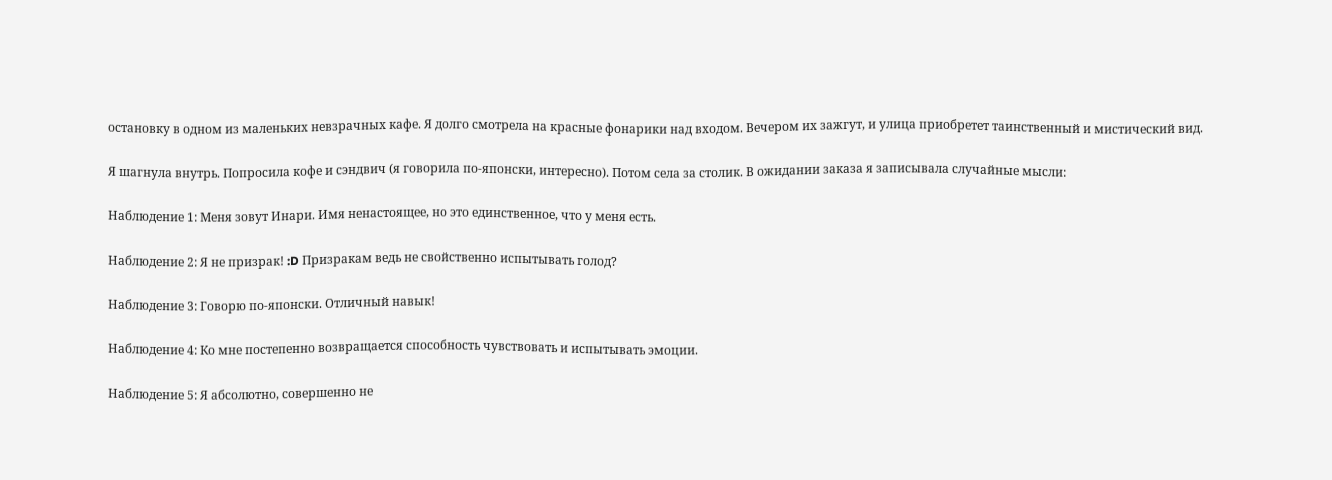остановку в одном из маленьких невзрачных кафе. Я долго смотрела на красные фонарики над входом. Вечером их зажгут, и улица приобретет таинственный и мистический вид.

Я шагнула внутрь. Попросила кофе и сэндвич (я говорила по-японски, интересно). Потом села за столик. В ожидании заказа я записывала случайные мысли:

Наблюдение 1: Меня зовут Инари. Имя ненастоящее, но это единственное, что у меня есть.

Наблюдение 2: Я не призрак! :D Призракам ведь не свойственно испытывать голод?

Наблюдение 3: Говорю по-японски. Отличный навык!

Наблюдение 4: Ко мне постепенно возвращается способность чувствовать и испытывать эмоции.

Наблюдение 5: Я абсолютно, совершенно не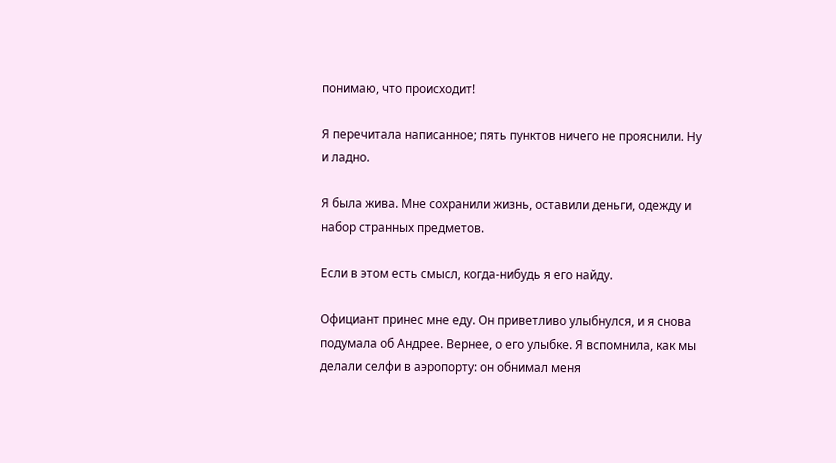понимаю, что происходит!

Я перечитала написанное; пять пунктов ничего не прояснили. Ну и ладно.

Я была жива. Мне сохранили жизнь, оставили деньги, одежду и набор странных предметов.

Если в этом есть смысл, когда-нибудь я его найду.

Официант принес мне еду. Он приветливо улыбнулся, и я снова подумала об Андрее. Вернее, о его улыбке. Я вспомнила, как мы делали селфи в аэропорту: он обнимал меня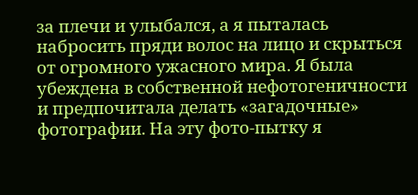за плечи и улыбался, а я пыталась набросить пряди волос на лицо и скрыться от огромного ужасного мира. Я была убеждена в собственной нефотогеничности и предпочитала делать «загадочные» фотографии. На эту фото-пытку я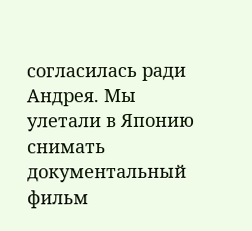согласилась ради Андрея. Мы улетали в Японию снимать документальный фильм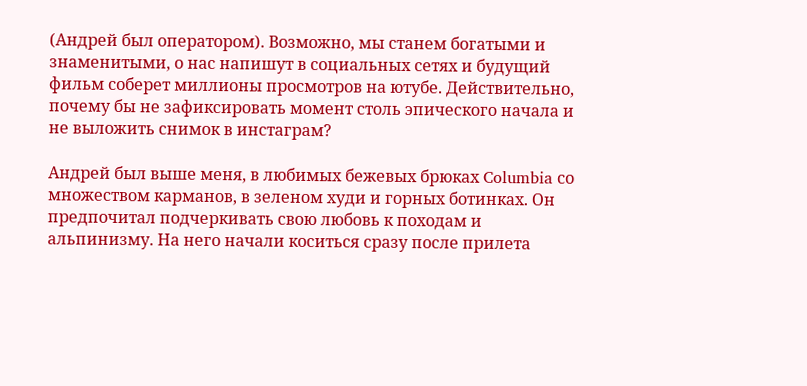(Андрей был оператором). Возможно, мы станем богатыми и знаменитыми, о нас напишут в социальных сетях и будущий фильм соберет миллионы просмотров на ютубе. Действительно, почему бы не зафиксировать момент столь эпического начала и не выложить снимок в инстаграм?

Андрей был выше меня, в любимых бежевых брюках Columbia со множеством карманов, в зеленом худи и горных ботинках. Он предпочитал подчеркивать свою любовь к походам и альпинизму. На него начали коситься сразу после прилета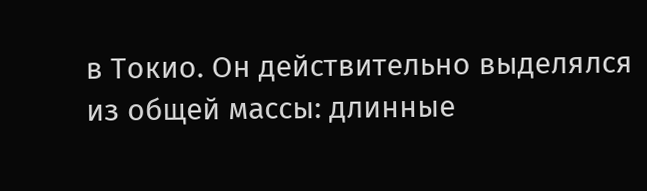в Токио. Он действительно выделялся из общей массы: длинные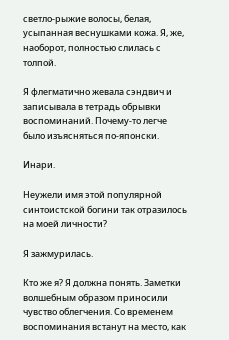светло-рыжие волосы, белая, усыпанная веснушками кожа. Я, же, наоборот, полностью слилась с толпой.

Я флегматично жевала сэндвич и записывала в тетрадь обрывки воспоминаний. Почему-то легче было изъясняться по-японски.

Инари.

Неужели имя этой популярной синтоистской богини так отразилось на моей личности?

Я зажмурилась.

Кто же я? Я должна понять. Заметки волшебным образом приносили чувство облегчения. Со временем воспоминания встанут на место, как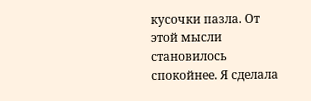кусочки пазла. От этой мысли становилось спокойнее. Я сделала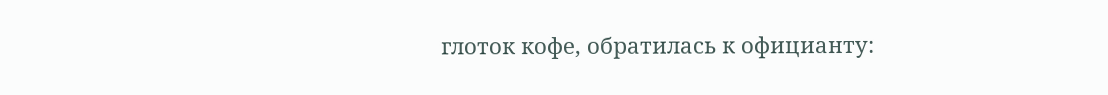глоток кофе, обратилась к официанту: